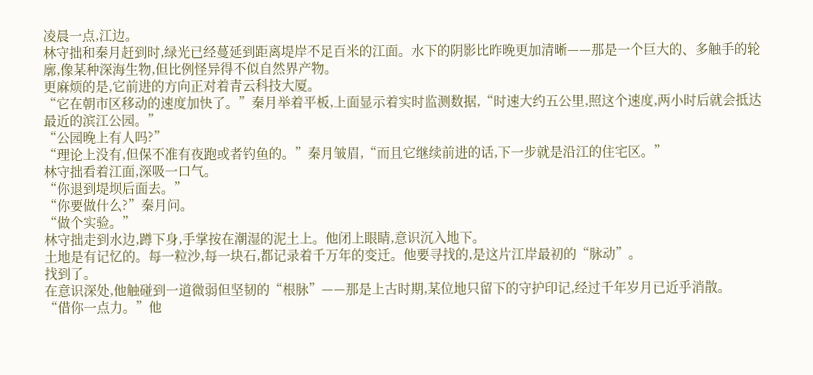凌晨一点,江边。
林守拙和秦月赶到时,绿光已经蔓延到距离堤岸不足百米的江面。水下的阴影比昨晚更加清晰——那是一个巨大的、多触手的轮廓,像某种深海生物,但比例怪异得不似自然界产物。
更麻烦的是,它前进的方向正对着青云科技大厦。
“它在朝市区移动的速度加快了。”秦月举着平板,上面显示着实时监测数据,“时速大约五公里,照这个速度,两小时后就会抵达最近的滨江公园。”
“公园晚上有人吗?”
“理论上没有,但保不准有夜跑或者钓鱼的。”秦月皱眉,“而且它继续前进的话,下一步就是沿江的住宅区。”
林守拙看着江面,深吸一口气。
“你退到堤坝后面去。”
“你要做什么?”秦月问。
“做个实验。”
林守拙走到水边,蹲下身,手掌按在潮湿的泥土上。他闭上眼睛,意识沉入地下。
土地是有记忆的。每一粒沙,每一块石,都记录着千万年的变迁。他要寻找的,是这片江岸最初的“脉动”。
找到了。
在意识深处,他触碰到一道微弱但坚韧的“根脉”——那是上古时期,某位地只留下的守护印记,经过千年岁月已近乎消散。
“借你一点力。”他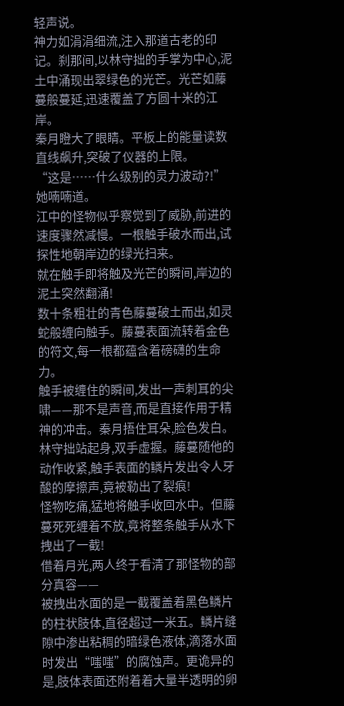轻声说。
神力如涓涓细流,注入那道古老的印记。刹那间,以林守拙的手掌为中心,泥土中涌现出翠绿色的光芒。光芒如藤蔓般蔓延,迅速覆盖了方圆十米的江岸。
秦月瞪大了眼睛。平板上的能量读数直线飙升,突破了仪器的上限。
“这是……什么级别的灵力波动?!”她喃喃道。
江中的怪物似乎察觉到了威胁,前进的速度骤然减慢。一根触手破水而出,试探性地朝岸边的绿光扫来。
就在触手即将触及光芒的瞬间,岸边的泥土突然翻涌!
数十条粗壮的青色藤蔓破土而出,如灵蛇般缠向触手。藤蔓表面流转着金色的符文,每一根都蕴含着磅礴的生命力。
触手被缠住的瞬间,发出一声刺耳的尖啸——那不是声音,而是直接作用于精神的冲击。秦月捂住耳朵,脸色发白。
林守拙站起身,双手虚握。藤蔓随他的动作收紧,触手表面的鳞片发出令人牙酸的摩擦声,竟被勒出了裂痕!
怪物吃痛,猛地将触手收回水中。但藤蔓死死缠着不放,竟将整条触手从水下拽出了一截!
借着月光,两人终于看清了那怪物的部分真容——
被拽出水面的是一截覆盖着黑色鳞片的柱状肢体,直径超过一米五。鳞片缝隙中渗出粘稠的暗绿色液体,滴落水面时发出“嗤嗤”的腐蚀声。更诡异的是,肢体表面还附着着大量半透明的卵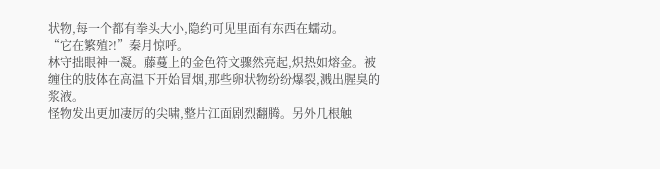状物,每一个都有拳头大小,隐约可见里面有东西在蠕动。
“它在繁殖?!”秦月惊呼。
林守拙眼神一凝。藤蔓上的金色符文骤然亮起,炽热如熔金。被缠住的肢体在高温下开始冒烟,那些卵状物纷纷爆裂,溅出腥臭的浆液。
怪物发出更加凄厉的尖啸,整片江面剧烈翻腾。另外几根触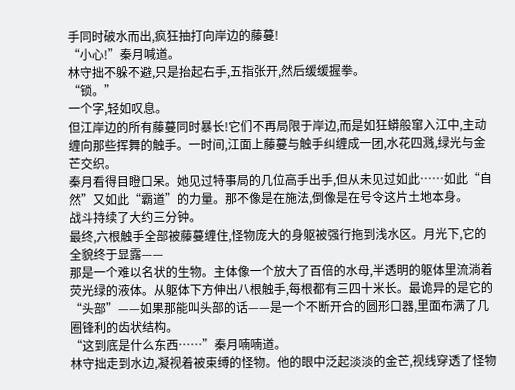手同时破水而出,疯狂抽打向岸边的藤蔓!
“小心!”秦月喊道。
林守拙不躲不避,只是抬起右手,五指张开,然后缓缓握拳。
“锁。”
一个字,轻如叹息。
但江岸边的所有藤蔓同时暴长!它们不再局限于岸边,而是如狂蟒般窜入江中,主动缠向那些挥舞的触手。一时间,江面上藤蔓与触手纠缠成一团,水花四溅,绿光与金芒交织。
秦月看得目瞪口呆。她见过特事局的几位高手出手,但从未见过如此……如此“自然”又如此“霸道”的力量。那不像是在施法,倒像是在号令这片土地本身。
战斗持续了大约三分钟。
最终,六根触手全部被藤蔓缠住,怪物庞大的身躯被强行拖到浅水区。月光下,它的全貌终于显露——
那是一个难以名状的生物。主体像一个放大了百倍的水母,半透明的躯体里流淌着荧光绿的液体。从躯体下方伸出八根触手,每根都有三四十米长。最诡异的是它的“头部”——如果那能叫头部的话——是一个不断开合的圆形口器,里面布满了几圈锋利的齿状结构。
“这到底是什么东西……”秦月喃喃道。
林守拙走到水边,凝视着被束缚的怪物。他的眼中泛起淡淡的金芒,视线穿透了怪物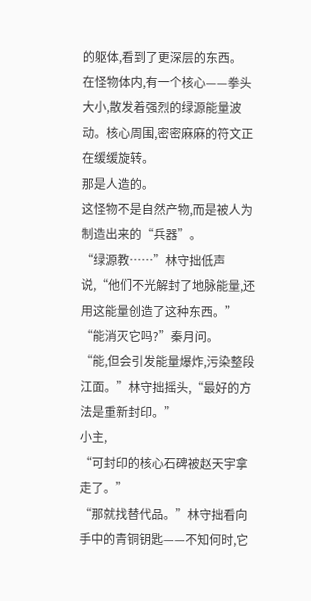的躯体,看到了更深层的东西。
在怪物体内,有一个核心——拳头大小,散发着强烈的绿源能量波动。核心周围,密密麻麻的符文正在缓缓旋转。
那是人造的。
这怪物不是自然产物,而是被人为制造出来的“兵器”。
“绿源教……”林守拙低声说,“他们不光解封了地脉能量,还用这能量创造了这种东西。”
“能消灭它吗?”秦月问。
“能,但会引发能量爆炸,污染整段江面。”林守拙摇头,“最好的方法是重新封印。”
小主,
“可封印的核心石碑被赵天宇拿走了。”
“那就找替代品。”林守拙看向手中的青铜钥匙——不知何时,它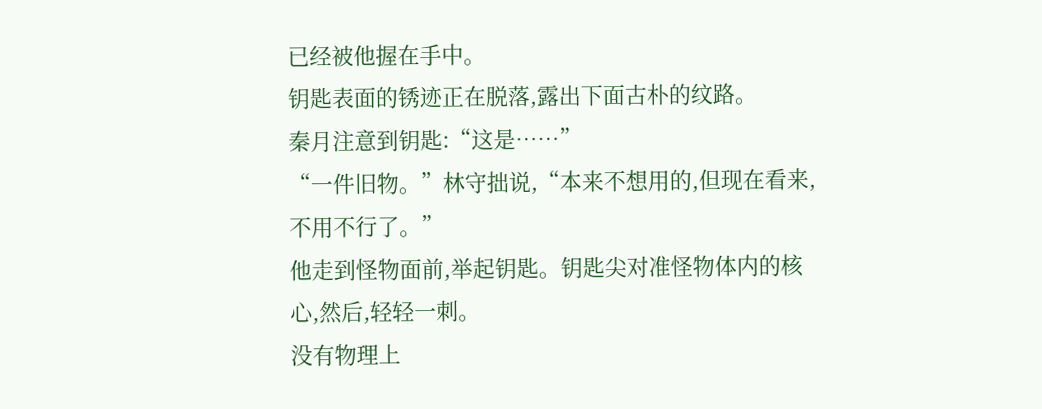已经被他握在手中。
钥匙表面的锈迹正在脱落,露出下面古朴的纹路。
秦月注意到钥匙:“这是……”
“一件旧物。”林守拙说,“本来不想用的,但现在看来,不用不行了。”
他走到怪物面前,举起钥匙。钥匙尖对准怪物体内的核心,然后,轻轻一刺。
没有物理上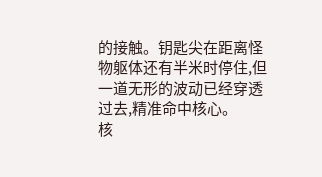的接触。钥匙尖在距离怪物躯体还有半米时停住,但一道无形的波动已经穿透过去,精准命中核心。
核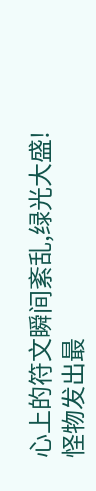心上的符文瞬间紊乱,绿光大盛!
怪物发出最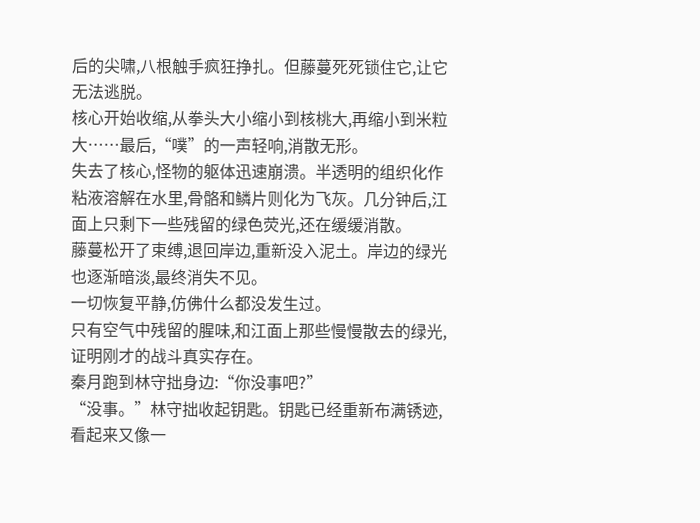后的尖啸,八根触手疯狂挣扎。但藤蔓死死锁住它,让它无法逃脱。
核心开始收缩,从拳头大小缩小到核桃大,再缩小到米粒大……最后,“噗”的一声轻响,消散无形。
失去了核心,怪物的躯体迅速崩溃。半透明的组织化作粘液溶解在水里,骨骼和鳞片则化为飞灰。几分钟后,江面上只剩下一些残留的绿色荧光,还在缓缓消散。
藤蔓松开了束缚,退回岸边,重新没入泥土。岸边的绿光也逐渐暗淡,最终消失不见。
一切恢复平静,仿佛什么都没发生过。
只有空气中残留的腥味,和江面上那些慢慢散去的绿光,证明刚才的战斗真实存在。
秦月跑到林守拙身边:“你没事吧?”
“没事。”林守拙收起钥匙。钥匙已经重新布满锈迹,看起来又像一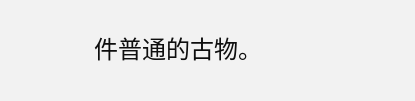件普通的古物。